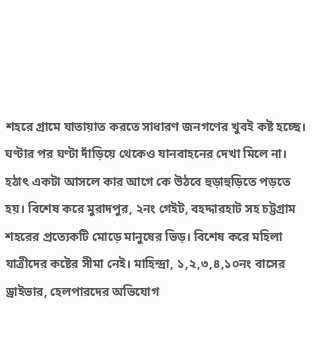শহরে গ্রামে যাতায়াত করতে সাধারণ জনগণের খুবই কষ্ট হচ্ছে। ঘণ্টার পর ঘণ্টা দাঁড়িয়ে থেকেও যানবাহনের দেখা মিলে না। হঠাৎ একটা আসলে কার আগে কে উঠবে হুড়াহুড়িতে পড়তে হয়। বিশেষ করে মুরাদপুর, ২নং গেইট, বহদ্দারহাট সহ চট্টগ্রাম শহরের প্রত্যেকটি মোড়ে মানুষের ভিড়। বিশেষ করে মহিলা যাত্রীদের কষ্টের সীমা নেই। মাহিন্দ্রা, ১,২,৩,৪,১০নং বাসের ড্রাইভার, হেলপারদের অভিযোগ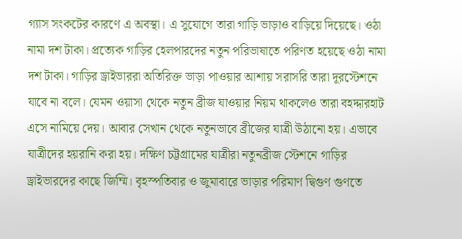গ্যাস সংকটের কারণে এ অবস্থা। এ সুযোগে তারা গাড়ি ভাড়াও বাড়িয়ে দিয়েছে। ওঠা নামা দশ টাকা। প্রত্যেক গাড়ির হেলপারদের নতুন পরিভাষাতে পরিণত হয়েছে ওঠা নামা দশ টাকা। গাড়ির ড্রাইভাররা অতিরিক্ত ভাড়া পাওয়ার আশায় সরাসরি তারা দূরস্টেশনে যাবে না বলে। যেমন ওয়াসা থেকে নতুন ব্রীজ যাওয়ার নিয়ম থাকলেও তারা বহদ্দারহাট এসে নামিয়ে দেয়। আবার সেখান থেকে নতুনভাবে ব্রীজের যাত্রী উঠানো হয়। এভাবে যাত্রীদের হয়রানি করা হয়। দক্ষিণ চট্টগ্রামের যাত্রীরা নতুনব্রীজ স্টেশনে গাড়ির ড্রাইভারদের কাছে জিম্মি। বৃহস্পতিবার ও জুমাবারে ভাড়ার পরিমাণ দ্বিগুণ গুণতে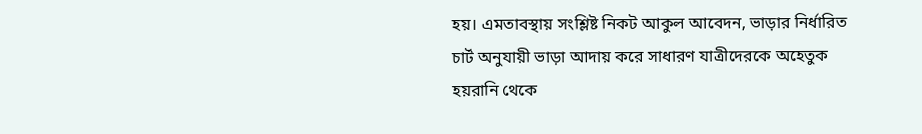হয়। এমতাবস্থায় সংশ্লিষ্ট নিকট আকুল আবেদন, ভাড়ার নির্ধারিত চার্ট অনুযায়ী ভাড়া আদায় করে সাধারণ যাত্রীদেরকে অহেতুক হয়রানি থেকে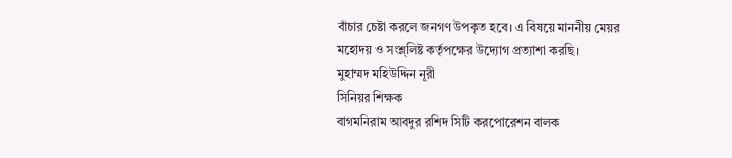বাঁচার চেষ্টা করলে জনগণ উপকৃত হবে। এ বিষয়ে মাননীয় মেয়র মহোদয় ও সংশ্ল্লিষ্ট কর্তৃপক্ষের উদ্যোগ প্রত্যাশা করছি।
মুহাম্মদ মহিউদ্দিন নূরী
সিনিয়র শিক্ষক
বাগমনিরাম আবদুর রশিদ সিটি করপোরেশন বালক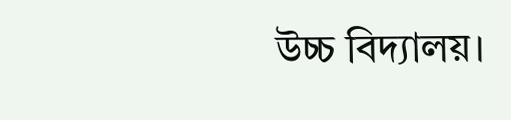উচ্চ বিদ্যালয়।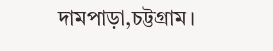দামপাড়া,চট্টগ্রাম।